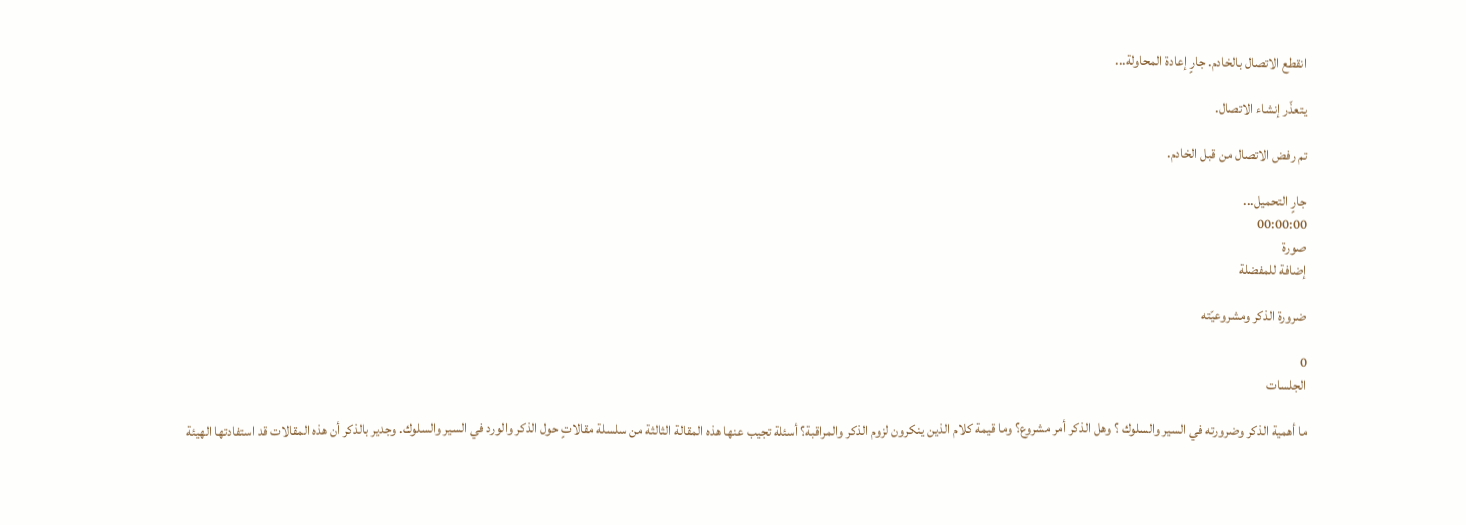انقطع الاتصال بالخادم. جارٍ إعادة المحاولة...

يتعذّر إنشاء الاتصال.

تم رفض الاتصال من قبل الخادم.

جارٍ التحميل...
00:00:00
صورة
إضافة للمفضلة

ضرورة الذكر ومشروعيّته

0
الجلسات

ما أهمية الذكر وضرورته في السير والسلوك ؟ وهل الذكر أمر مشروع؟ وما قيمة كلام الذين ينكرون لزوم الذكر والمراقبة؟ أسئلة تجيب عنها هذه المقالة الثالثة من سلسلة مقالاتٍ حول الذكر والورد في السير والسلوك. وجدير بالذكر أن هذه المقالات قد استفادتها الهيئة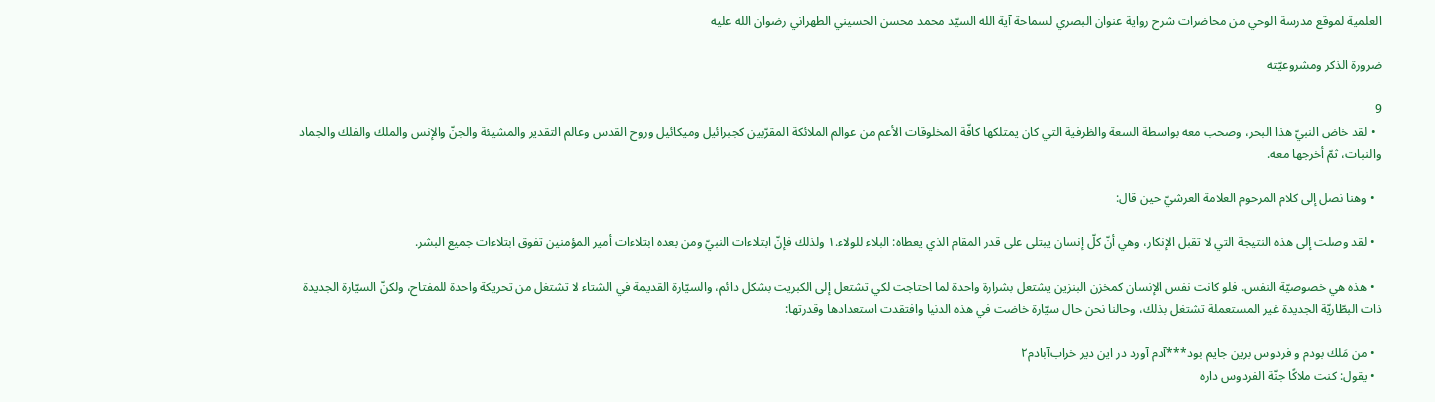العلمية لموقع مدرسة الوحي من محاضرات شرح رواية عنوان البصري لسماحة آية الله السيّد محمد محسن الحسيني الطهراني رضوان الله عليه

ضرورة الذكر ومشروعيّته

9
  • لقد خاض النبيّ هذا البحر، وصحب معه بواسطة السعة والظرفية التي كان يمتلكها كافّة المخلوقات الأعم من عوالم الملائكة المقرّبين كجبرائیل وميكائیل وروح القدس وعالم التقدير والمشيئة والجنّ والإنس والملك والفلك والجماد والنبات، ثمّ أخرجها معه.

  • وهنا نصل إلى كلام المرحوم العلامة العرشيّ حين قال:

  • لقد وصلت إلى هذه النتيجة التي لا تقبل الإنكار، وهي أنّ كلّ إنسان يبتلى على قدر المقام الذي يعطاه: البلاء للولاء.۱ ولذلك فإنّ ابتلاءات النبيّ ومن بعده ابتلاءات أمير المؤمنين تفوق ابتلاءات جميع البشر.

  • هذه هي خصوصيّة النفس. فلو كانت نفس الإنسان كمخزن البنزين يشتعل بشرارة واحدة لما احتاجت لكي تشتعل إلى الكبريت بشكل دائم، والسيّارة القديمة في الشتاء لا تشتغل من تحريكة واحدة للمفتاح، ولكنّ السيّارة الجديدة ذات البطّاريّة الجديدة غير المستعملة تشتغل بذلك، وحالنا نحن حال سيّارة خاضت في هذه الدنيا وافتقدت استعدادها وقدرتها:

  • من مَلك بودم و فردوس برين جايم بود***آدم آورد در اين دير خراب‌آبادم‌٢
  • يقول: كنت ملاكًا جنّة الفردوس داره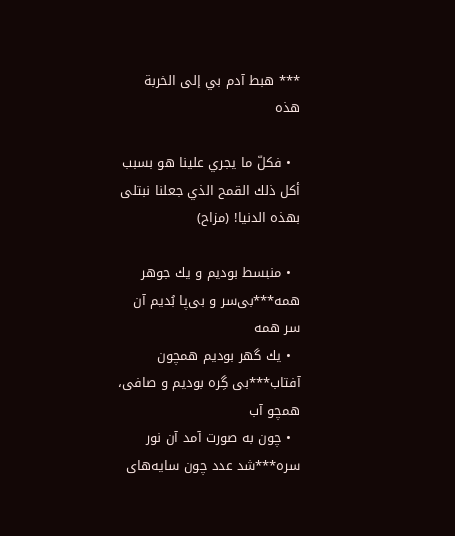*** هبط آدم بي إلى الخربة هذه

  • فكلّ ما يجري علينا هو بسبب أكل ذلك القمح الذي جعلنا نبتلى بهذه الدنيا! (مزاح)

  • منبسط بوديم و يك جوهر همه‌***بى‌سر و بى‌پا بُديم آن سر همه‌
  • يك گهر بوديم همچون آفتاب‌***بى گِره بوديم و صافى، همچو آب‌
  • چون به صورت آمد آن نور سره‌***شد عدد چون سايه‌هاى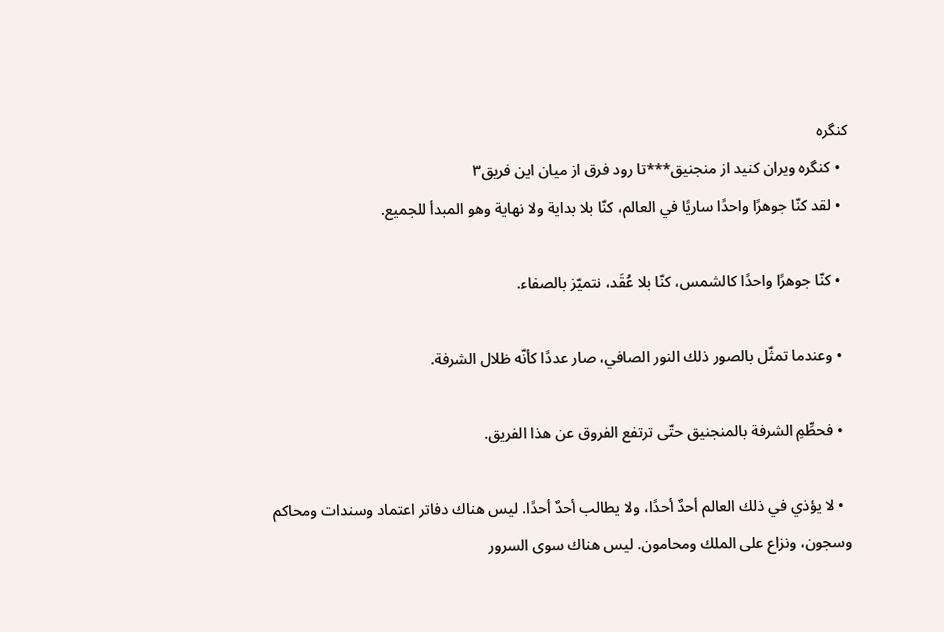كنگره‌
  • كنگره ويران كنيد از منجنيق‌***تا رود فرق از ميان اين فريق‌٣
  • لقد كنّا جوهرًا واحدًا ساريًا في العالم، كنّا بلا بداية ولا نهاية وهو المبدأ للجميع.

  • كنّا جوهرًا واحدًا كالشمس، كنّا بلا عُقَد، نتميّز بالصفاء.

  • وعندما تمثّل بالصور ذلك النور الصافي، صار عددًا كأنّه ظلال الشرفة.

  • فحطِّمِ الشرفة بالمنجنيق حتّى ترتفع الفروق عن هذا الفريق.

  • لا يؤذي في ذلك العالم أحدٌ أحدًا، ولا يطالب أحدٌ أحدًا. ليس هناك دفاتر اعتماد وسندات ومحاكم وسجون، ونزاع على الملك ومحامون. ليس هناك سوى السرور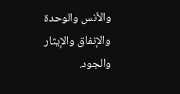والأنس والوحدة والإنفاق والإيثار والجود.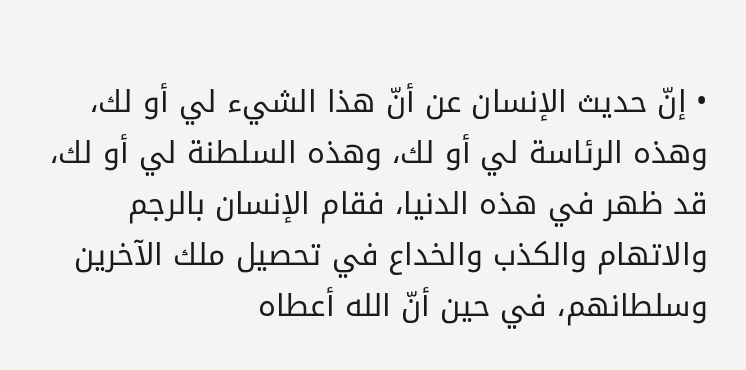• إنّ حديث الإنسان عن أنّ هذا الشيء لي أو لك، وهذه الرئاسة لي أو لك، وهذه السلطنة لي أو لك، قد ظهر في هذه الدنيا، فقام الإنسان بالرجم والاتهام والكذب والخداع في تحصيل ملك الآخرين وسلطانهم، في حين أنّ الله أعطاه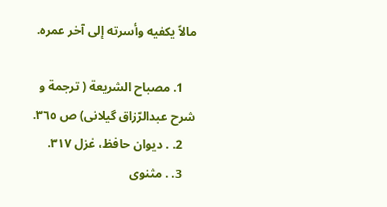مالاً يكفيه وأسرته إلى آخر عمره.

    1. مصباح الشريعة ( ترجمة و شرح عبدالرّزاق گيلانى) ص ٣٦٥.
    2. . ديوان حافظ، غزل ٣۱۷.
    3. . مثنوى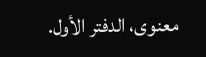معنوى، الدفتر الأول.